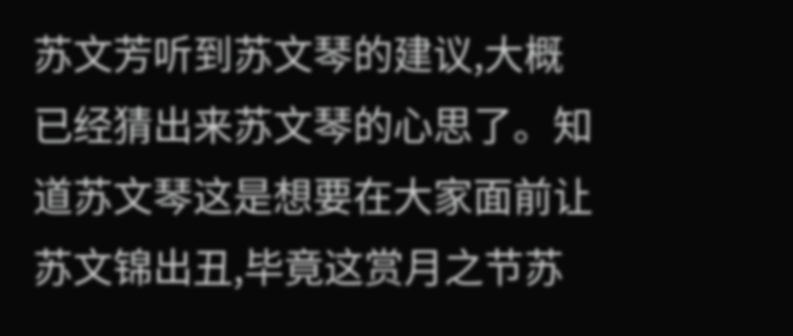苏文芳听到苏文琴的建议,大概已经猜出来苏文琴的心思了。知道苏文琴这是想要在大家面前让苏文锦出丑,毕竟这赏月之节苏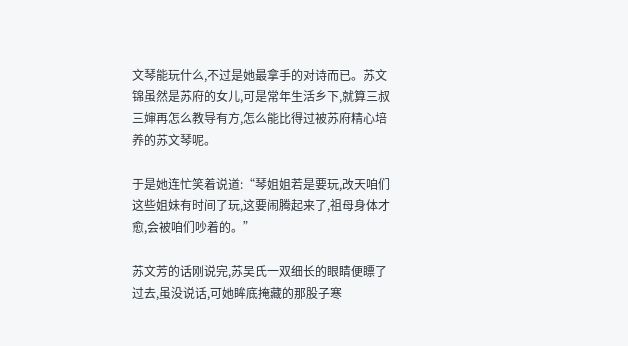文琴能玩什么,不过是她最拿手的对诗而已。苏文锦虽然是苏府的女儿,可是常年生活乡下,就算三叔三婶再怎么教导有方,怎么能比得过被苏府精心培养的苏文琴呢。

于是她连忙笑着说道:“琴姐姐若是要玩,改天咱们这些姐妹有时间了玩,这要闹腾起来了,祖母身体才愈,会被咱们吵着的。”

苏文芳的话刚说完,苏吴氏一双细长的眼睛便瞟了过去,虽没说话,可她眸底掩藏的那股子寒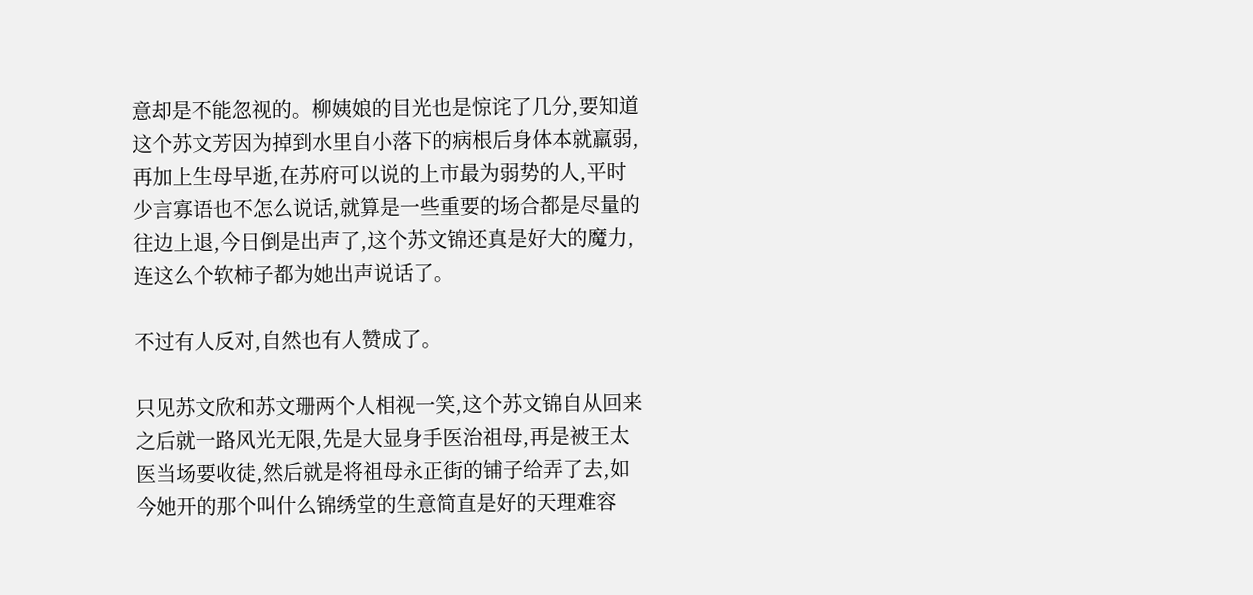意却是不能忽视的。柳姨娘的目光也是惊诧了几分,要知道这个苏文芳因为掉到水里自小落下的病根后身体本就羸弱,再加上生母早逝,在苏府可以说的上市最为弱势的人,平时少言寡语也不怎么说话,就算是一些重要的场合都是尽量的往边上退,今日倒是出声了,这个苏文锦还真是好大的魔力,连这么个软柿子都为她出声说话了。

不过有人反对,自然也有人赞成了。

只见苏文欣和苏文珊两个人相视一笑,这个苏文锦自从回来之后就一路风光无限,先是大显身手医治祖母,再是被王太医当场要收徒,然后就是将祖母永正街的铺子给弄了去,如今她开的那个叫什么锦绣堂的生意简直是好的天理难容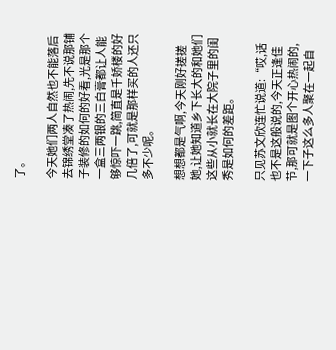了。

今天她们两人自然也不能落后去锦绣堂凑了热闹,先不说那铺子装修的如何的好看,光是那个一盒三两银的三白膏都让人能够惊吓一跳,简直是千娇楼的好几倍了,可就是那样买的人还只多不少呢。

想想都是气啊,今天刚好搓搓她,让她知道乡下长大的和她们这些从小就长在大院子里的闺秀是如何的差距。

只见苏文欣连忙说道:“哎,话也不是这般说的,今天正逢佳节,那可就是图个开心热闹的,一下子这么多人聚在一起自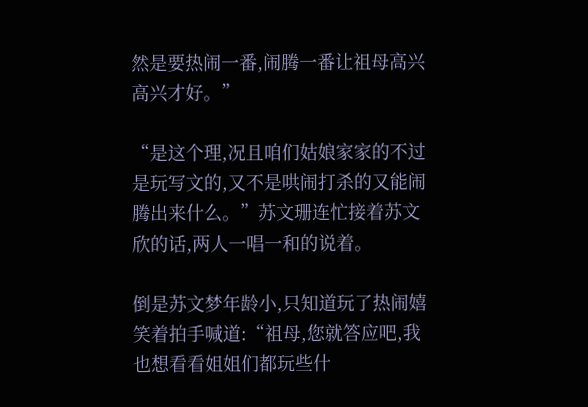然是要热闹一番,闹腾一番让祖母高兴高兴才好。”

“是这个理,况且咱们姑娘家家的不过是玩写文的,又不是哄闹打杀的又能闹腾出来什么。”苏文珊连忙接着苏文欣的话,两人一唱一和的说着。

倒是苏文梦年龄小,只知道玩了热闹嬉笑着拍手喊道:“祖母,您就答应吧,我也想看看姐姐们都玩些什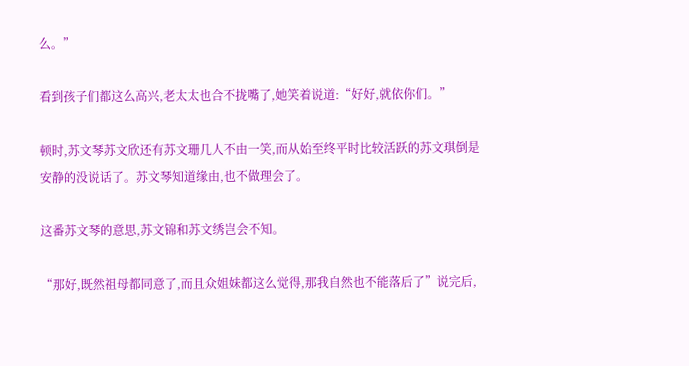么。”

看到孩子们都这么高兴,老太太也合不拢嘴了,她笑着说道:“好好,就依你们。”

顿时,苏文琴苏文欣还有苏文珊几人不由一笑,而从始至终平时比较活跃的苏文琪倒是安静的没说话了。苏文琴知道缘由,也不做理会了。

这番苏文琴的意思,苏文锦和苏文绣岂会不知。

“那好,既然祖母都同意了,而且众姐妹都这么觉得,那我自然也不能落后了”说完后,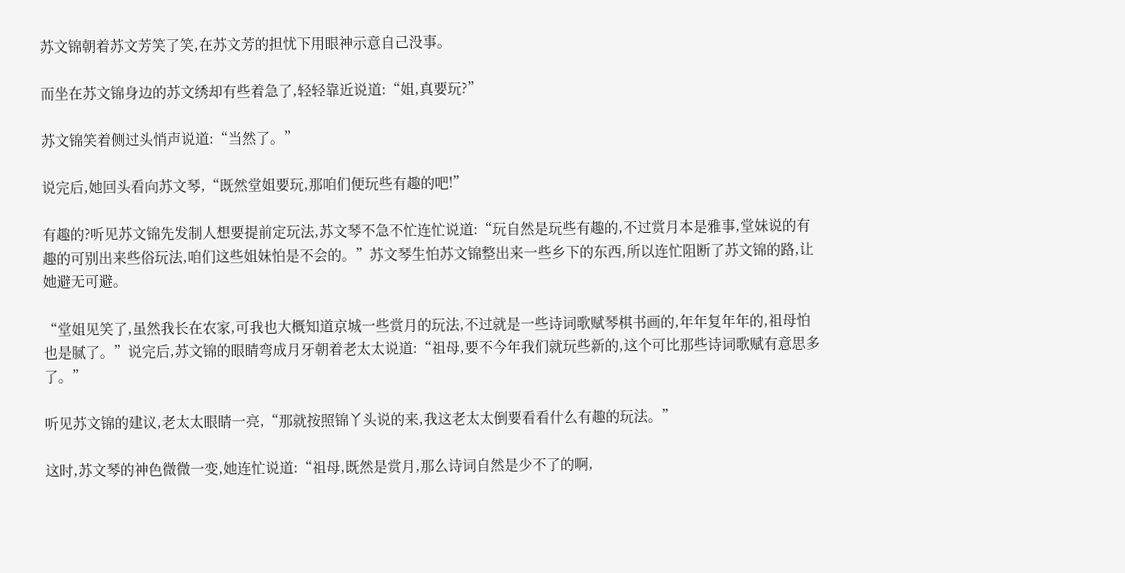苏文锦朝着苏文芳笑了笑,在苏文芳的担忧下用眼神示意自己没事。

而坐在苏文锦身边的苏文绣却有些着急了,轻轻靠近说道:“姐,真要玩?”

苏文锦笑着侧过头悄声说道:“当然了。”

说完后,她回头看向苏文琴,“既然堂姐要玩,那咱们便玩些有趣的吧!”

有趣的?听见苏文锦先发制人想要提前定玩法,苏文琴不急不忙连忙说道:“玩自然是玩些有趣的,不过赏月本是雅事,堂妹说的有趣的可别出来些俗玩法,咱们这些姐妹怕是不会的。”苏文琴生怕苏文锦整出来一些乡下的东西,所以连忙阻断了苏文锦的路,让她避无可避。

“堂姐见笑了,虽然我长在农家,可我也大概知道京城一些赏月的玩法,不过就是一些诗词歌赋琴棋书画的,年年复年年的,祖母怕也是腻了。”说完后,苏文锦的眼睛弯成月牙朝着老太太说道:“祖母,要不今年我们就玩些新的,这个可比那些诗词歌赋有意思多了。”

听见苏文锦的建议,老太太眼睛一亮,“那就按照锦丫头说的来,我这老太太倒要看看什么有趣的玩法。”

这时,苏文琴的神色微微一变,她连忙说道:“祖母,既然是赏月,那么诗词自然是少不了的啊,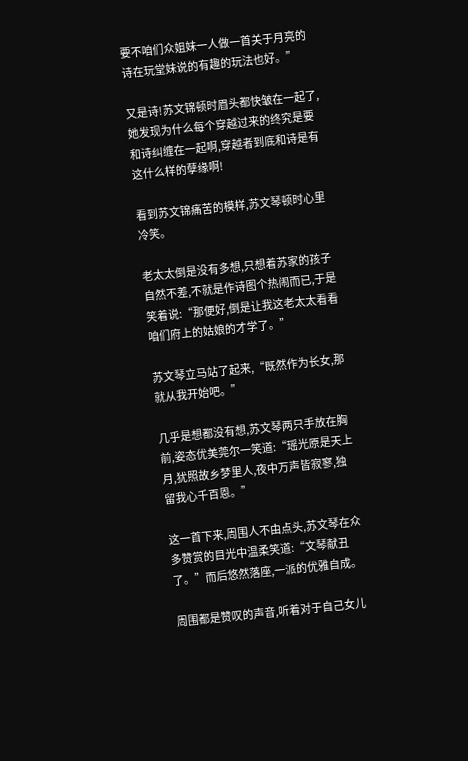要不咱们众姐妹一人做一首关于月亮的诗在玩堂妹说的有趣的玩法也好。”

又是诗!苏文锦顿时眉头都快皱在一起了,她发现为什么每个穿越过来的终究是要和诗纠缠在一起啊,穿越者到底和诗是有这什么样的孽缘啊!

看到苏文锦痛苦的模样,苏文琴顿时心里冷笑。

老太太倒是没有多想,只想着苏家的孩子自然不差,不就是作诗图个热闹而已,于是笑着说:“那便好,倒是让我这老太太看看咱们府上的姑娘的才学了。”

苏文琴立马站了起来,“既然作为长女,那就从我开始吧。”

几乎是想都没有想,苏文琴两只手放在胸前,姿态优美莞尔一笑道:“瑶光原是天上月,犹照故乡梦里人,夜中万声皆寂寥,独留我心千百恩。”

这一首下来,周围人不由点头,苏文琴在众多赞赏的目光中温柔笑道:“文琴献丑了。”而后悠然落座,一派的优雅自成。

周围都是赞叹的声音,听着对于自己女儿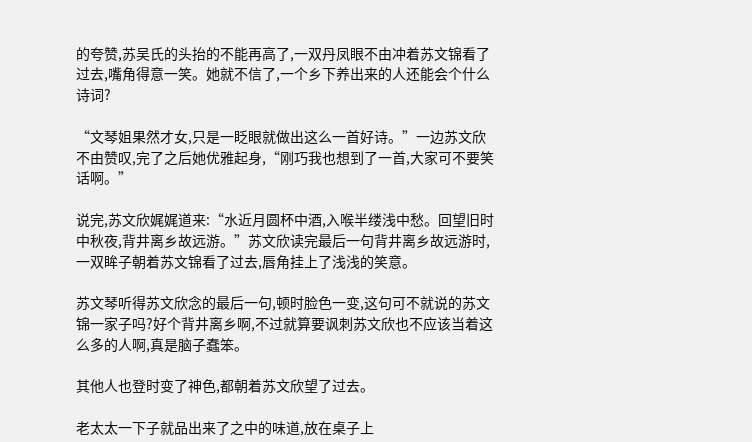的夸赞,苏吴氏的头抬的不能再高了,一双丹凤眼不由冲着苏文锦看了过去,嘴角得意一笑。她就不信了,一个乡下养出来的人还能会个什么诗词?

“文琴姐果然才女,只是一眨眼就做出这么一首好诗。”一边苏文欣不由赞叹,完了之后她优雅起身,“刚巧我也想到了一首,大家可不要笑话啊。”

说完,苏文欣娓娓道来:“水近月圆杯中酒,入喉半缕浅中愁。回望旧时中秋夜,背井离乡故远游。”苏文欣读完最后一句背井离乡故远游时,一双眸子朝着苏文锦看了过去,唇角挂上了浅浅的笑意。

苏文琴听得苏文欣念的最后一句,顿时脸色一变,这句可不就说的苏文锦一家子吗?好个背井离乡啊,不过就算要讽刺苏文欣也不应该当着这么多的人啊,真是脑子蠢笨。

其他人也登时变了神色,都朝着苏文欣望了过去。

老太太一下子就品出来了之中的味道,放在桌子上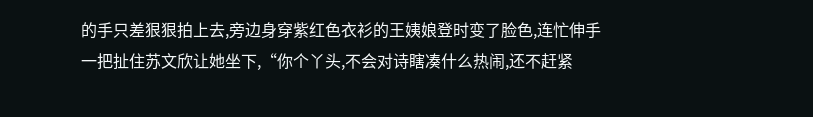的手只差狠狠拍上去,旁边身穿紫红色衣衫的王姨娘登时变了脸色,连忙伸手一把扯住苏文欣让她坐下,“你个丫头,不会对诗瞎凑什么热闹,还不赶紧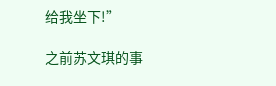给我坐下!”

之前苏文琪的事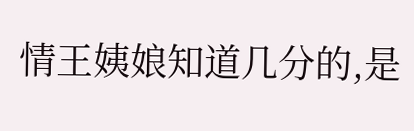情王姨娘知道几分的,是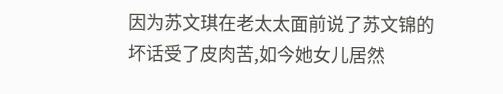因为苏文琪在老太太面前说了苏文锦的坏话受了皮肉苦,如今她女儿居然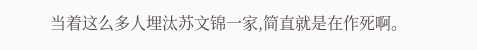当着这么多人埋汰苏文锦一家,简直就是在作死啊。